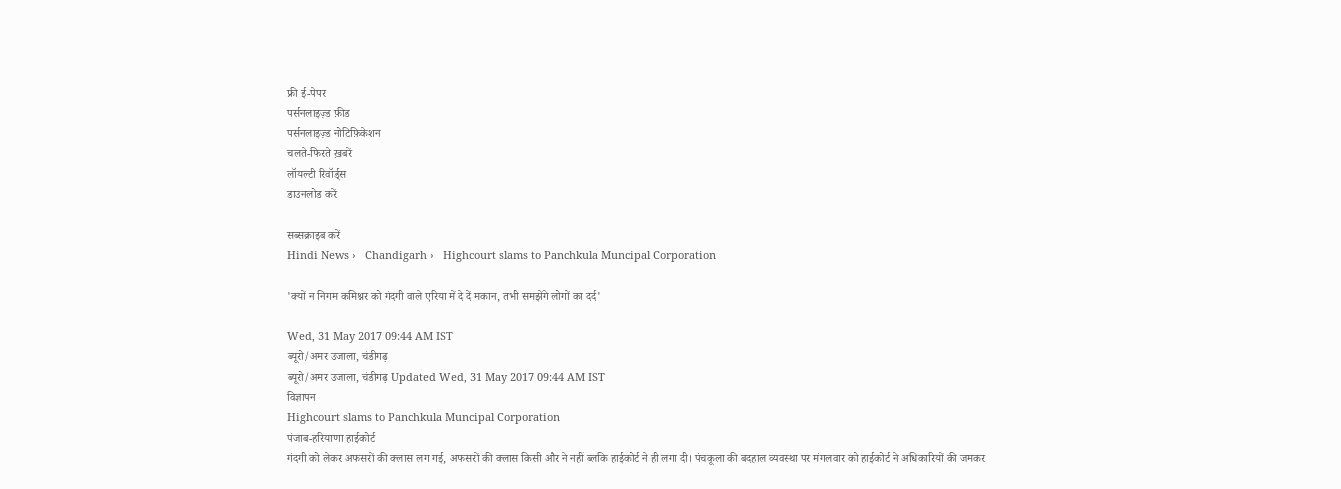फ्री ई-पेपर
पर्सनलाइज़्ड फ़ीड
पर्सनलाइज़्ड नोटिफ़िकेशन
चलते-फिरते ख़बरें
लॉयल्टी रिवॉर्ड्स
डाउनलोड करें

सब्सक्राइब करें
Hindi News ›   Chandigarh ›   Highcourt slams to Panchkula Muncipal Corporation

'क्यों न निगम कमिश्नर को गंदगी वाले एरिया में दे दें मकान, तभी समझेंगे लोगों का दर्द'

Wed, 31 May 2017 09:44 AM IST
ब्यूरो/अमर उजाला, चंडीगढ़
ब्यूरो/अमर उजाला, चंडीगढ़ Updated Wed, 31 May 2017 09:44 AM IST
विज्ञापन
Highcourt slams to Panchkula Muncipal Corporation
पंजाब-हरियाणा हाईकोर्ट
गंदगी को लेकर अफसरों की क्लास लग गई, अफसरों की क्लास किसी और ने नहीं ब्लकि हाईकोर्ट ने ही लगा दी। पंचकूला की बदहाल व्यवस्था पर मंगलवार को हाईकोर्ट ने अधिकारियों की जमकर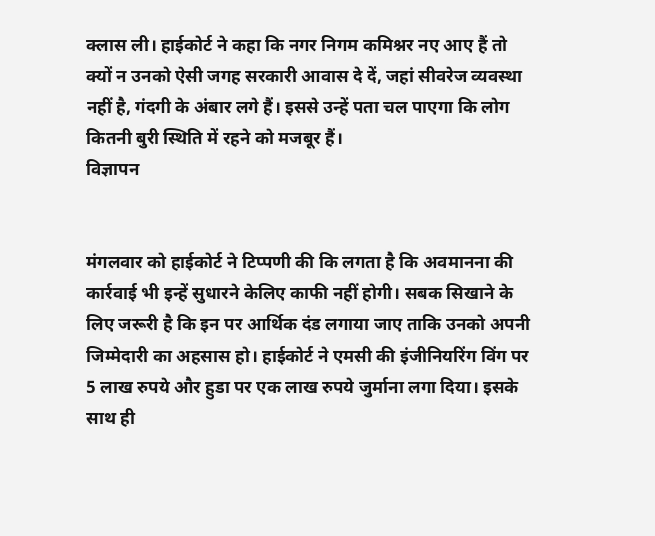क्लास ली। हाईकोर्ट ने कहा कि नगर निगम कमिश्नर नए आए हैं तो क्यों न उनको ऐसी जगह सरकारी आवास दे दें, जहां सीवरेज व्यवस्था नहीं है, गंदगी के अंबार लगे हैं। इससे उन्हें पता चल पाएगा कि लोग कितनी बुरी स्थिति में रहने को मजबूर हैं।
विज्ञापन


मंगलवार को हाईकोर्ट ने टिप्पणी की कि लगता है कि अवमानना की कार्रवाई भी इन्हें सुधारने केलिए काफी नहीं होगी। सबक सिखाने के लिए जरूरी है कि इन पर आर्थिक दंड लगाया जाए ताकि उनको अपनी जिम्मेदारी का अहसास हो। हाईकोर्ट ने एमसी की इंजीनियरिंग विंग पर 5 लाख रुपये और हुडा पर एक लाख रुपये जुर्माना लगा दिया। इसके साथ ही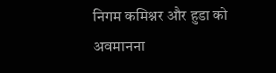निगम कमिश्नर और हुडा को अवमानना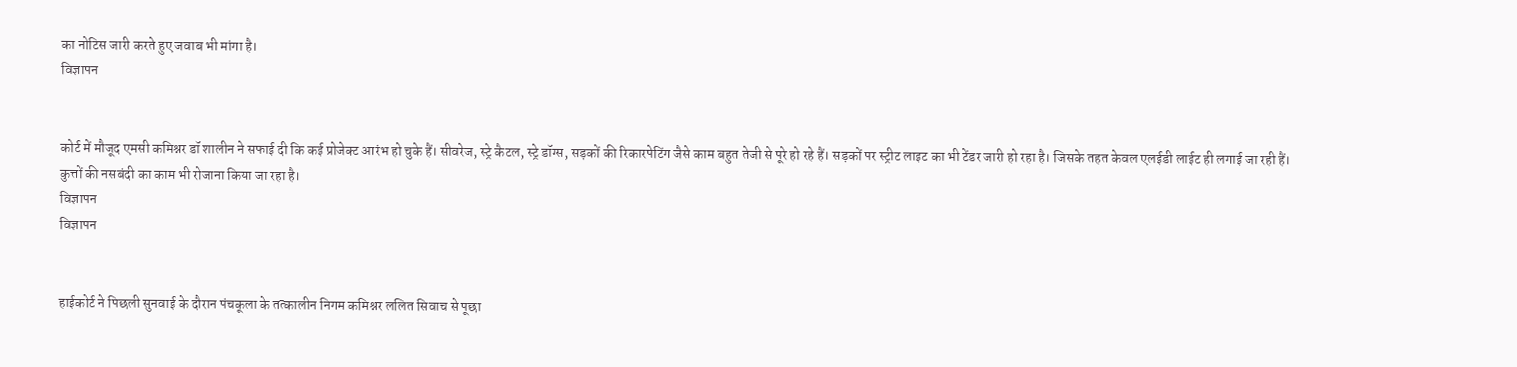का नोटिस जारी करते हुए जवाब भी मांगा है।
विज्ञापन


कोर्ट में मौजूद एमसी कमिश्नर डॉ शालीन ने सफाई दी कि कई प्रोजेक्ट आरंभ हो चुके हैं। सीवरेज, स्ट्रे कैटल, स्ट्रे डॉग्स, सड़कों की रिकारपेटिंग जैसे काम बहुत तेजी से पूरे हो रहे हैं। सड़कों पर स्ट्रीट लाइट का भी टेंडर जारी हो रहा है। जिसके तहत केवल एलईडी लाईट ही लगाई जा रही हैं। कुत्तों की नसबंदी का काम भी रोजाना किया जा रहा है।
विज्ञापन
विज्ञापन


हाईकोर्ट ने पिछली सुनवाई के दौरान पंचकूला के तत्कालीन निगम कमिश्नर ललित सिवाच से पूछा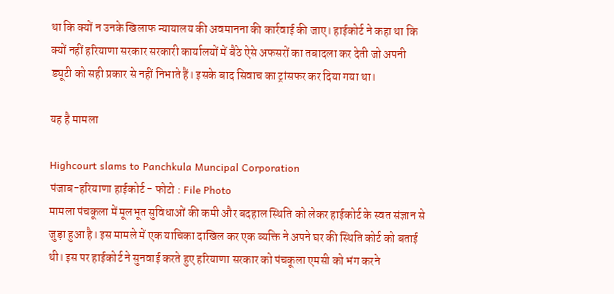था कि क्यों न उनके खिलाफ न्यायालय की अवमानना की कार्रवाई की जाए। हाईकोर्ट ने कहा था कि क्यों नहीं हरियाणा सरकार सरकारी कार्यालयों में बैठे ऐसे अफसरों का तबादला कर देती जो अपनी ड्यूटी को सही प्रकार से नहीं निभाते हैं। इसके बाद सिवाच का ट्रांसफर कर दिया गया था।

यह है मामला

Highcourt slams to Panchkula Muncipal Corporation
पंजाब-हरियाणा हाईकोर्ट - फोटो : File Photo
मामला पंचकूला में मूलभूत सुविधाओं की कमी और बदहाल स्थिति को लेकर हाईकोर्ट के स्वत संज्ञान से जुड़ा हुआ है। इस मामले में एक याचिका दाखिल कर एक व्यक्ति ने अपने घर की स्थिति कोर्ट को बताई थी। इस पर हाईकोर्ट ने सुनवाई करते हुए हरियाणा सरकार को पंचकूला एमसी को भंग करने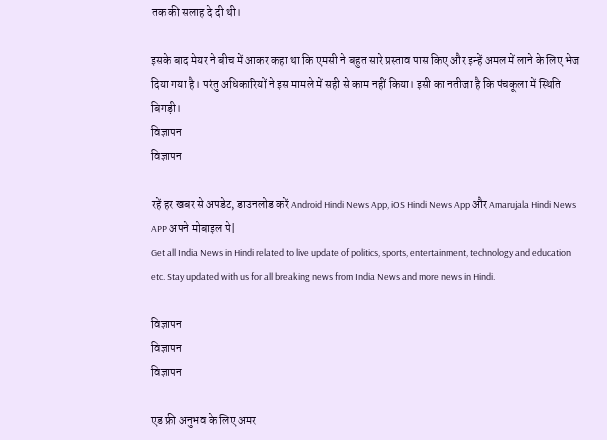तक की सलाह दे दी थी।

इसके बाद मेयर ने बीच में आकर कहा था कि एमसी ने बहुत सारे प्रस्ताव पास किए और इन्हें अमल में लाने के लिए भेज दिया गया है। परंतु अधिकारियों ने इस मामले में सही से काम नहीं किया। इसी का नतीजा है कि पंचकूला में स्थिति बिगड़ी।
विज्ञापन
विज्ञापन

रहें हर खबर से अपडेट, डाउनलोड करें Android Hindi News App, iOS Hindi News App और Amarujala Hindi News APP अपने मोबाइल पे|
Get all India News in Hindi related to live update of politics, sports, entertainment, technology and education etc. Stay updated with us for all breaking news from India News and more news in Hindi.

विज्ञापन
विज्ञापन
विज्ञापन

एड फ्री अनुभव के लिए अमर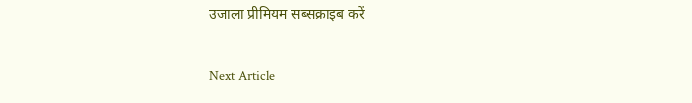उजाला प्रीमियम सब्सक्राइब करें

Next Article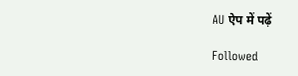AU ऐप में पढ़ें

Followed